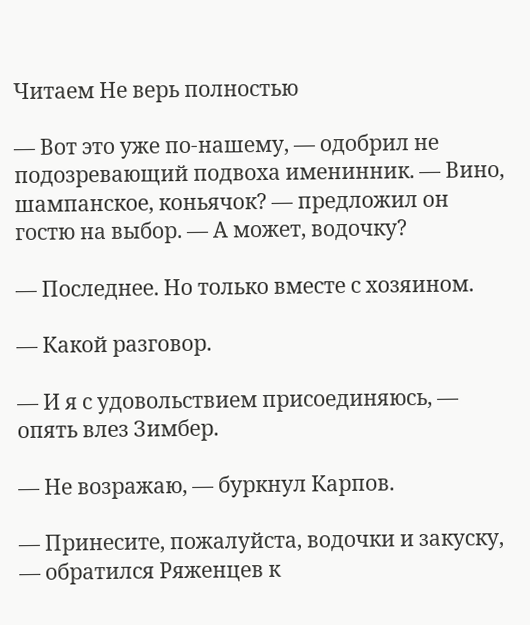Читаем Не верь полностью

— Вот это уже по-нашему, — одобрил не подозревающий подвоха именинник. — Вино, шампанское, коньячок? — предложил он гостю на выбор. — А может, водочку?

— Последнее. Но только вместе с хозяином.

— Какой разговор.

— И я с удовольствием присоединяюсь, — опять влез Зимбер.

— Не возражаю, — буркнул Карпов.

— Принесите, пожалуйста, водочки и закуску, — обратился Ряженцев к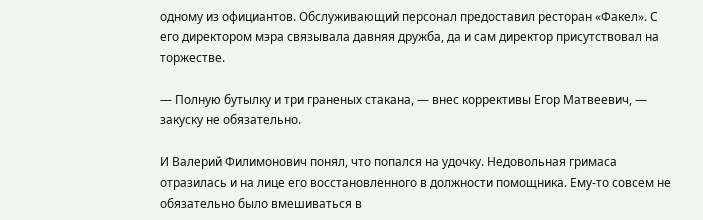одному из официантов. Обслуживающий персонал предоставил ресторан «Факел». С его директором мэра связывала давняя дружба, да и сам директор присутствовал на торжестве.

— Полную бутылку и три граненых стакана, — внес коррективы Егор Матвеевич, — закуску не обязательно.

И Валерий Филимонович понял, что попался на удочку. Недовольная гримаса отразилась и на лице его восстановленного в должности помощника. Ему-то совсем не обязательно было вмешиваться в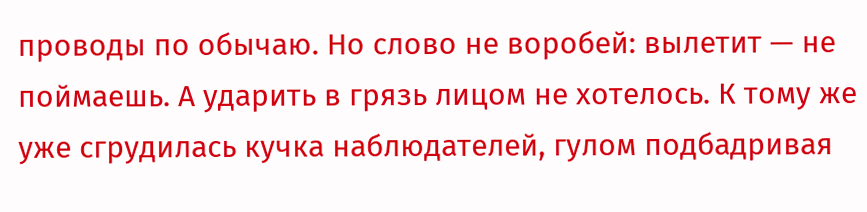проводы по обычаю. Но слово не воробей: вылетит — не поймаешь. А ударить в грязь лицом не хотелось. К тому же уже сгрудилась кучка наблюдателей, гулом подбадривая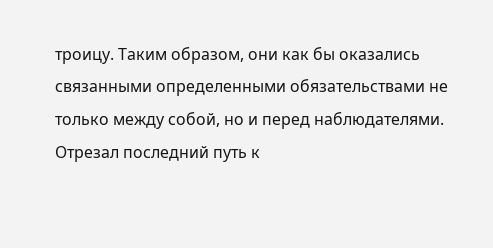троицу. Таким образом, они как бы оказались связанными определенными обязательствами не только между собой, но и перед наблюдателями. Отрезал последний путь к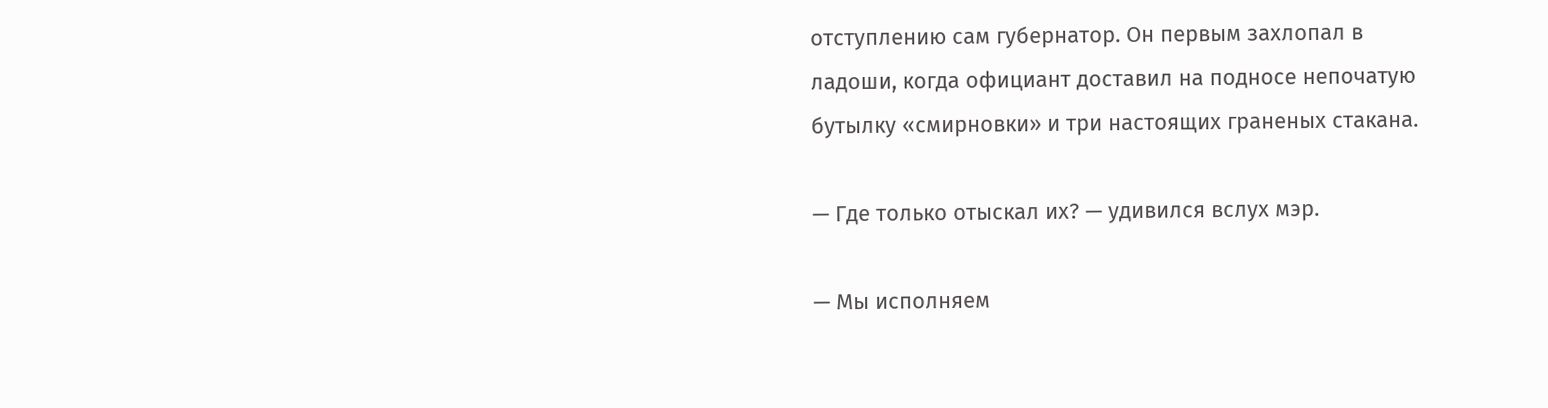отступлению сам губернатор. Он первым захлопал в ладоши, когда официант доставил на подносе непочатую бутылку «смирновки» и три настоящих граненых стакана.

— Где только отыскал их? — удивился вслух мэр.

— Мы исполняем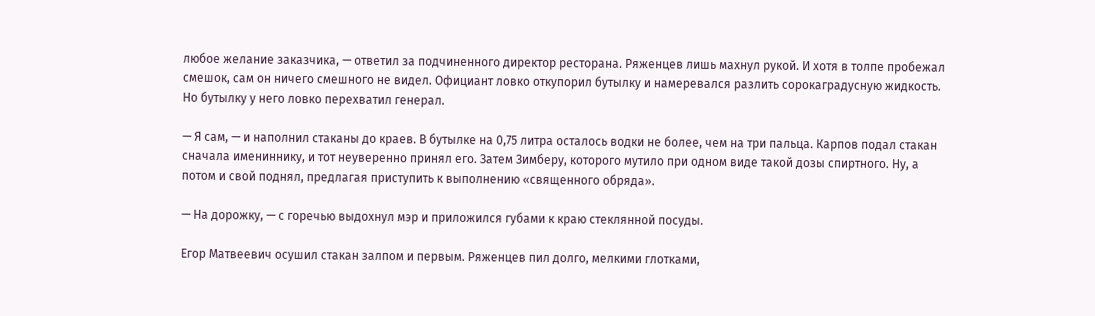любое желание заказчика, — ответил за подчиненного директор ресторана. Ряженцев лишь махнул рукой. И хотя в толпе пробежал смешок, сам он ничего смешного не видел. Официант ловко откупорил бутылку и намеревался разлить сорокаградусную жидкость. Но бутылку у него ловко перехватил генерал.

— Я сам, — и наполнил стаканы до краев. В бутылке на 0,75 литра осталось водки не более, чем на три пальца. Карпов подал стакан сначала имениннику, и тот неуверенно принял его. Затем Зимберу, которого мутило при одном виде такой дозы спиртного. Ну, а потом и свой поднял, предлагая приступить к выполнению «священного обряда».

— На дорожку, — с горечью выдохнул мэр и приложился губами к краю стеклянной посуды.

Егор Матвеевич осушил стакан залпом и первым. Ряженцев пил долго, мелкими глотками,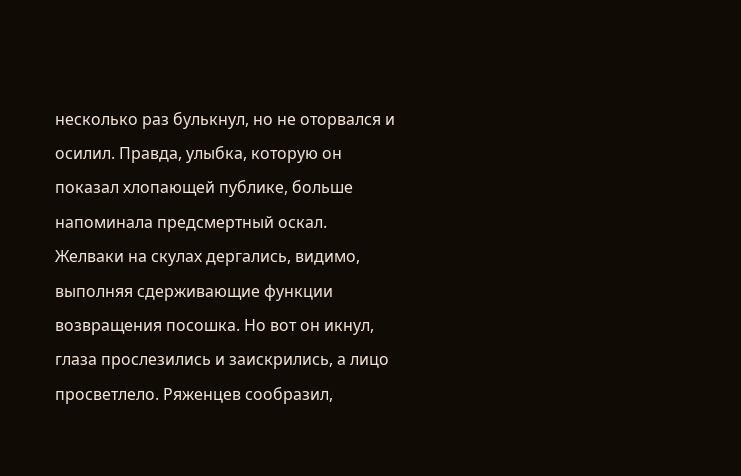несколько раз булькнул, но не оторвался и осилил. Правда, улыбка, которую он показал хлопающей публике, больше напоминала предсмертный оскал. Желваки на скулах дергались, видимо, выполняя сдерживающие функции возвращения посошка. Но вот он икнул, глаза прослезились и заискрились, а лицо просветлело. Ряженцев сообразил,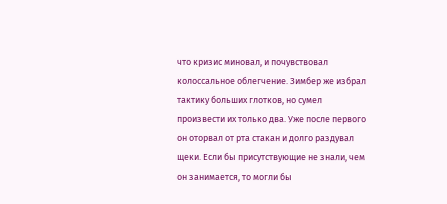что кризис миновал, и почувствовал колоссальное облегчение. Зимбер же избрал тактику больших глотков, но сумел произвести их только два. Уже после первого он оторвал от рта стакан и долго раздувал щеки. Если бы присутствующие не знали, чем он занимается, то могли бы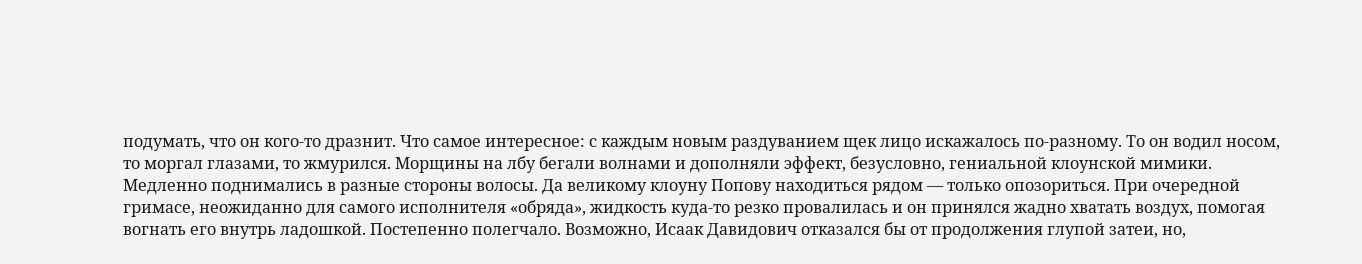подумать, что он кого-то дразнит. Что самое интересное: с каждым новым раздуванием щек лицо искажалось по-разному. То он водил носом, то моргал глазами, то жмурился. Морщины на лбу бегали волнами и дополняли эффект, безусловно, гениальной клоунской мимики. Медленно поднимались в разные стороны волосы. Да великому клоуну Попову находиться рядом — только опозориться. При очередной гримасе, неожиданно для самого исполнителя «обряда», жидкость куда-то резко провалилась и он принялся жадно хватать воздух, помогая вогнать его внутрь ладошкой. Постепенно полегчало. Возможно, Исаак Давидович отказался бы от продолжения глупой затеи, но,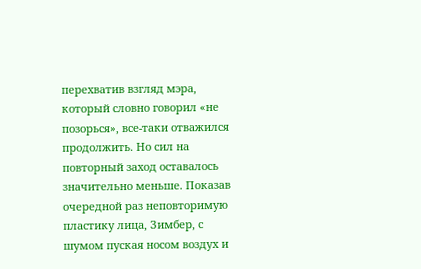перехватив взгляд мэра, который словно говорил «не позорься», все-таки отважился продолжить. Но сил на повторный заход оставалось значительно меньше. Показав очередной раз неповторимую пластику лица, Зимбер, с шумом пуская носом воздух и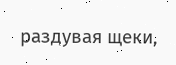раздувая щеки,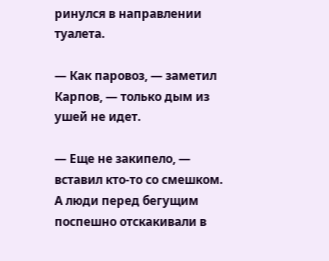ринулся в направлении туалета.

— Как паровоз, — заметил Карпов, — только дым из ушей не идет.

— Еще не закипело, — вставил кто-то со смешком. А люди перед бегущим поспешно отскакивали в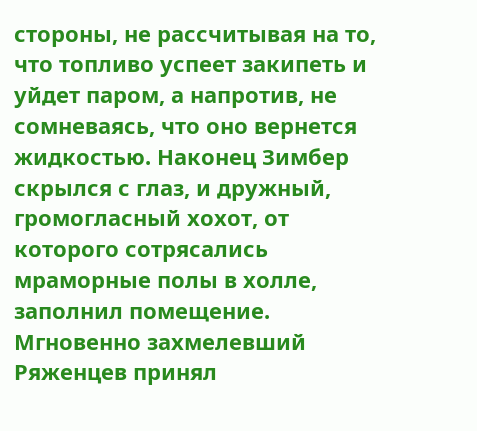стороны, не рассчитывая на то, что топливо успеет закипеть и уйдет паром, а напротив, не сомневаясь, что оно вернется жидкостью. Наконец Зимбер скрылся с глаз, и дружный, громогласный хохот, от которого сотрясались мраморные полы в холле, заполнил помещение. Мгновенно захмелевший Ряженцев принял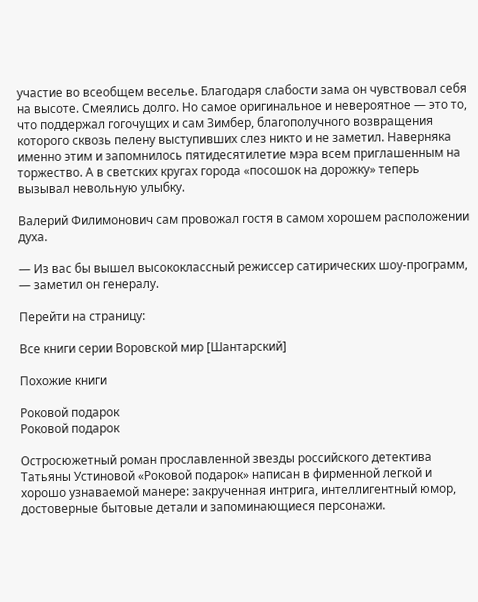участие во всеобщем веселье. Благодаря слабости зама он чувствовал себя на высоте. Смеялись долго. Но самое оригинальное и невероятное — это то, что поддержал гогочущих и сам Зимбер, благополучного возвращения которого сквозь пелену выступивших слез никто и не заметил. Наверняка именно этим и запомнилось пятидесятилетие мэра всем приглашенным на торжество. А в светских кругах города «посошок на дорожку» теперь вызывал невольную улыбку.

Валерий Филимонович сам провожал гостя в самом хорошем расположении духа.

— Из вас бы вышел высококлассный режиссер сатирических шоу-программ, — заметил он генералу.

Перейти на страницу:

Все книги серии Воровской мир [Шантарский]

Похожие книги

Роковой подарок
Роковой подарок

Остросюжетный роман прославленной звезды российского детектива Татьяны Устиновой «Роковой подарок» написан в фирменной легкой и хорошо узнаваемой манере: закрученная интрига, интеллигентный юмор, достоверные бытовые детали и запоминающиеся персонажи.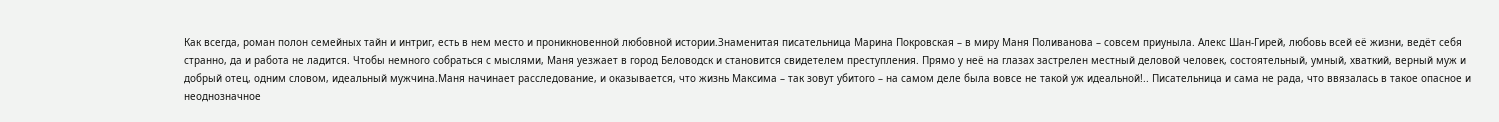Как всегда, роман полон семейных тайн и интриг, есть в нем место и проникновенной любовной истории.Знаменитая писательница Марина Покровская – в миру Маня Поливанова – совсем приуныла. Алекс Шан-Гирей, любовь всей её жизни, ведёт себя странно, да и работа не ладится. Чтобы немного собраться с мыслями, Маня уезжает в город Беловодск и становится свидетелем преступления. Прямо у неё на глазах застрелен местный деловой человек, состоятельный, умный, хваткий, верный муж и добрый отец, одним словом, идеальный мужчина.Маня начинает расследование, и оказывается, что жизнь Максима – так зовут убитого – на самом деле была вовсе не такой уж идеальной!.. Писательница и сама не рада, что ввязалась в такое опасное и неоднозначное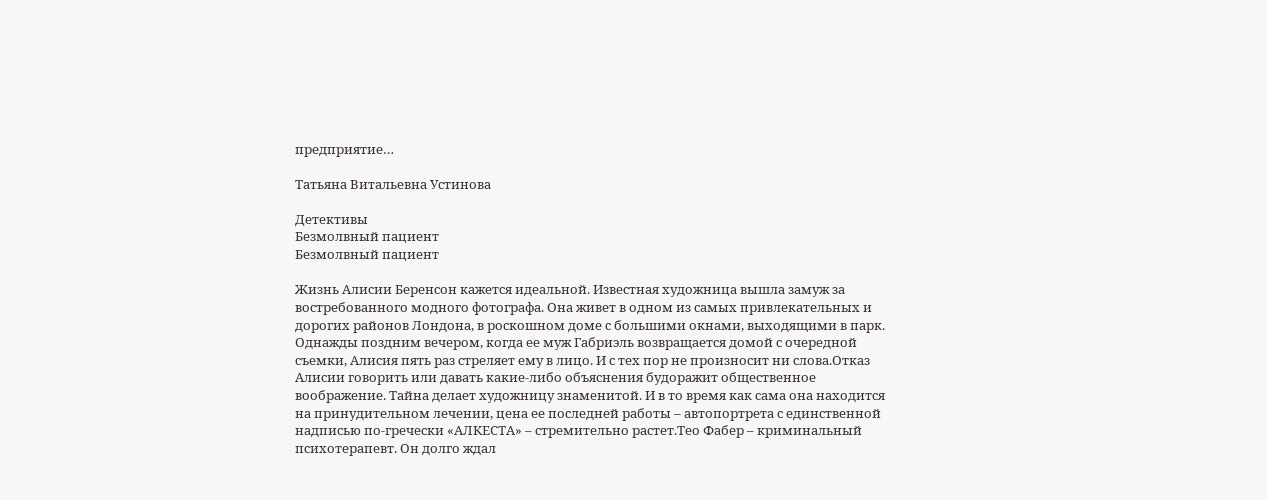предприятие…

Татьяна Витальевна Устинова

Детективы
Безмолвный пациент
Безмолвный пациент

Жизнь Алисии Беренсон кажется идеальной. Известная художница вышла замуж за востребованного модного фотографа. Она живет в одном из самых привлекательных и дорогих районов Лондона, в роскошном доме с большими окнами, выходящими в парк. Однажды поздним вечером, когда ее муж Габриэль возвращается домой с очередной съемки, Алисия пять раз стреляет ему в лицо. И с тех пор не произносит ни слова.Отказ Алисии говорить или давать какие-либо объяснения будоражит общественное воображение. Тайна делает художницу знаменитой. И в то время как сама она находится на принудительном лечении, цена ее последней работы – автопортрета с единственной надписью по-гречески «АЛКЕСТА» – стремительно растет.Тео Фабер – криминальный психотерапевт. Он долго ждал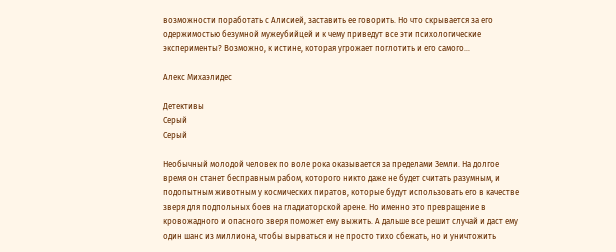возможности поработать с Алисией, заставить ее говорить. Но что скрывается за его одержимостью безумной мужеубийцей и к чему приведут все эти психологические эксперименты? Возможно, к истине, которая угрожает поглотить и его самого…

Алекс Михаэлидес

Детективы
Серый
Серый

Необычный молодой человек по воле рока оказывается за пределами Земли. На долгое время он станет бесправным рабом, которого никто даже не будет считать разумным, и подопытным животным у космических пиратов, которые будут использовать его в качестве зверя для подпольных боев на гладиаторской арене. Но именно это превращение в кровожадного и опасного зверя поможет ему выжить. А дальше все решит случай и даст ему один шанс из миллиона, чтобы вырваться и не просто тихо сбежать, но и уничтожить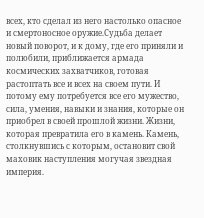всех, кто сделал из него настолько опасное и смертоносное оружие.Судьба делает новый поворот, и к дому, где его приняли и полюбили, приближается армада космических захватчиков, готовая растоптать все и всех на своем пути. И потому ему потребуется все его мужество, сила, умения, навыки и знания, которые он приобрел в своей прошлой жизни. Жизни, которая превратила его в камень. Камень, столкнувшись с которым, остановит свой маховик наступления могучая звездная империя.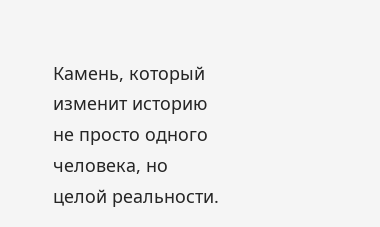Камень, который изменит историю не просто одного человека, но целой реальности.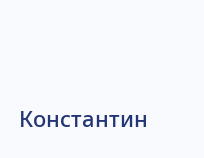Константин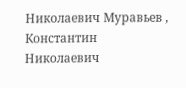Николаевич Муравьев , Константин Николаевич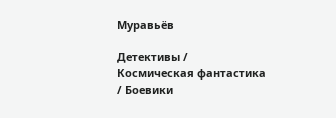Муравьёв

Детективы / Космическая фантастика / Боевики